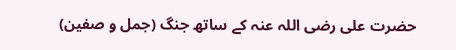حضرت علی رضی اللہ عنہ کے ساتھ جنگ (جمل و صفین)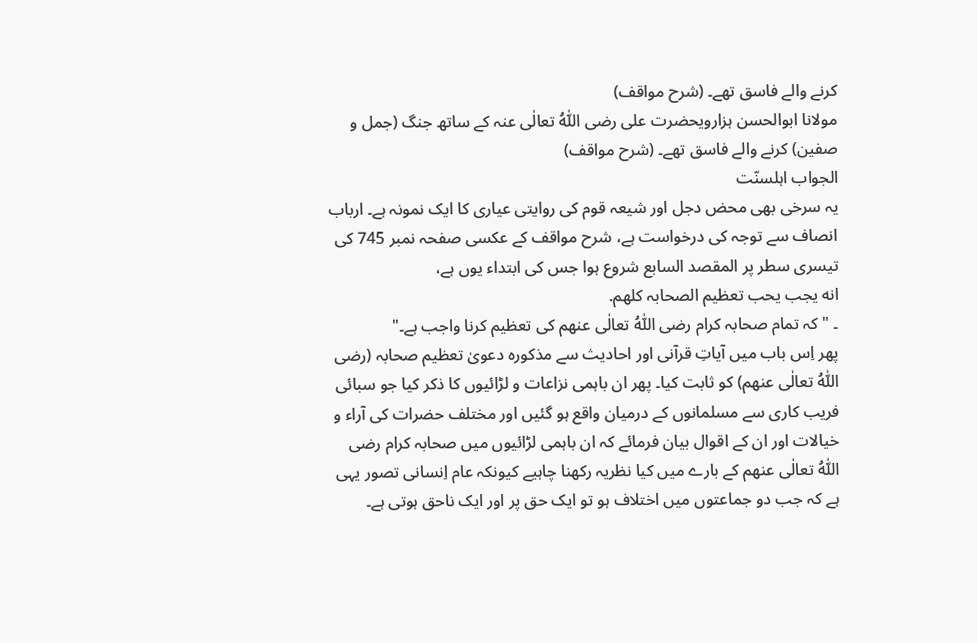کرنے والے فاسق تھے۔ (شرح مواقف)
مولانا ابوالحسن ہزارویحضرت علی رضی اللّٰهُ تعالٰی عنہ کے ساتھ جنگ (جمل و صفین) کرنے والے فاسق تھے۔ (شرح مواقف)
الجواب اہلسنّت
یہ سرخی بھی محض دجل اور شیعہ قوم کی روایتی عیاری کا ایک نمونہ ہے۔ ارباب انصاف سے توجہ کی درخواست ہے، شرح مواقف کے عکسی صفحہ نمبر 745 کی تیسری سطر پر المقصد السابع شروع ہوا جس کی ابتداء یوں ہے،
انه یجب یحب تعظیم الصحابہ کلھم.
۔ "کہ تمام صحابہ کرام رضی اللّٰهُ تعالٰی عنھم کی تعظیم کرنا واجب ہے۔"
پھر اِس باب میں آیاتِ قرآنی اور احادیث سے مذکورہ دعویٰ تعظیم صحابہ (رضی اللّٰهُ تعالٰی عنھم) کو ثابت کیا۔ پھر ان باہمی نزاعات و لڑائیوں کا ذکر کیا جو سبائی فریب کاری سے مسلمانوں کے درمیان واقع ہو گئیں اور مختلف حضرات کی آراء و خیالات اور ان کے اقوال بیان فرمائے کہ ان باہمی لڑائیوں میں صحابہ کرام رضی اللّٰهُ تعالٰی عنھم کے بارے میں کیا نظریہ رکھنا چاہیے کیونکہ عام اِنسانی تصور یہی ہے کہ جب دو جماعتوں میں اختلاف ہو تو ایک حق پر اور ایک ناحق ہوتی ہے۔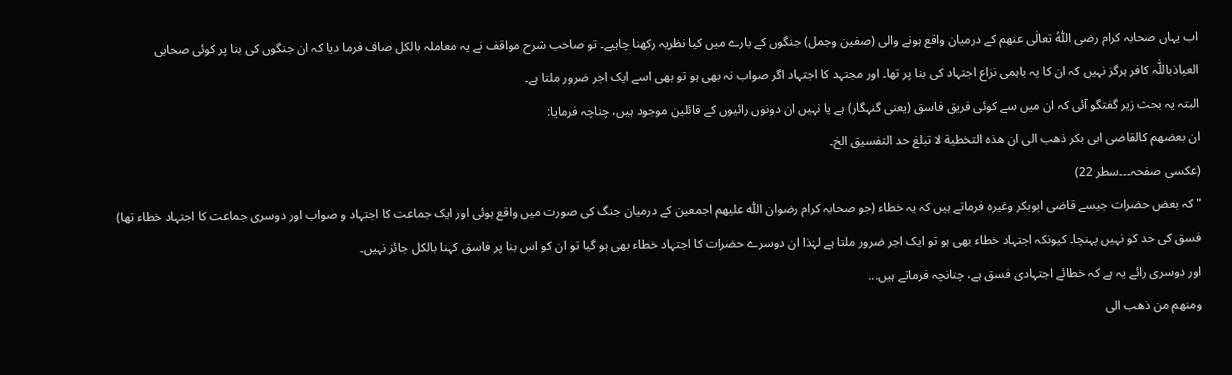اب یہاں صحابہ کرام رضی اللّٰهُ تعالٰی عنھم کے درمیان واقع ہونے والی (صفین وجمل) جنگوں کے بارے میں کیا نظریہ رکھنا چاہیے۔ تو صاحب شرح مواقف نے یہ معاملہ بالکل صاف فرما دیا کہ ان جنگوں کی بنا پر کوئی صحابی العیاذباللّٰہ کافر ہرگز نہیں کہ ان کا یہ باہمی نزاع اجتہاد کی بنا پر تھا۔ اور مجتہد کا اجتہاد اگر صواب نہ بھی ہو تو بھی اسے ایک اجر ضرور ملتا ہے۔
البتہ یہ بحث زیر گفتگو آئی کہ ان میں سے کوئی فریق فاسق (یعنی گنہگار) ہے یا نہیں ان دونوں رائیوں کے قائلین موجود ہیں، چناچہ فرمایا:
ان بعضھم کالقاضی ابی بکر ذھب الی ان ھذہ التخطیة لا تبلغ حد التفسیق الخ۔
(عکسی صفحہ۔۔۔سطر 22)
"کہ بعض حضرات جیسے قاضی ابوبکر وغیرہ فرماتے ہیں کہ یہ خطاء (جو صحابہ کرام رضوان اللّٰه علیھم اجمعین کے درمیان جنگ کی صورت میں واقع ہوئی اور ایک جماعت کا اجتہاد و صواب اور دوسری جماعت کا اجتہاد خطاء تھا) فسق کی حد کو نہیں پہنچا۔ کیونکہ اجتہاد خطاء بھی ہو تو ایک اجر ضرور ملتا ہے لہٰذا ان دوسرے حضرات کا اجتہاد خطاء بھی ہو گیا تو ان کو اس بنا پر فاسق کہنا بالکل جائز نہیں۔
اور دوسری رائے یہ ہے کہ خطائے اجتہادی فسق ہے، چنانچہ فرماتے ہیں...
ومنھم من ذھب الی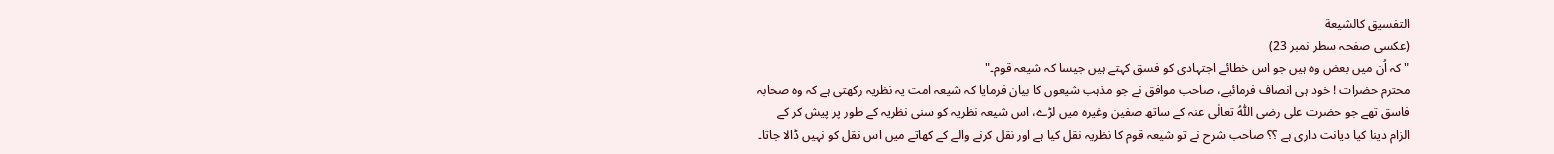التفسیق کالشیعة
(عکسی صفحہ سطر نمبر 23)
" کہ اُن میں بعض وہ ہیں جو اس خطائے اجتہادی کو فسق کہتے ہیں جیسا کہ شیعہ قوم۔"
محترم حضرات ! خود ہی انصاف فرمائیے، صاحب موافق نے جو مذہب شیعوں کا بیان فرمایا کہ شیعہ امت یہ نظریہ رکھتی ہے کہ وہ صحابہ فاسق تھے جو حضرت علی رضی اللّٰهُ تعالٰی عنہ کے ساتھ صفین وغیرہ میں لڑے، اس شیعہ نظریہ کو سنی نظریہ کے طور پر پیش کر کے الزام دینا کیا دیانت داری ہے ؟؟ صاحب شرح نے تو شیعہ قوم کا نظریہ نقل کیا ہے اور نقل کرنے والے کے کھاتے میں اس نقل کو نہیں ڈالا جاتا۔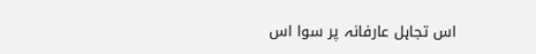اس تجاہل عارفانہ پر سوا اس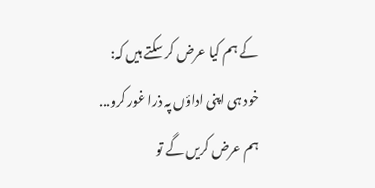کے ہم کیا عرض کر سکتے ہیں کہ:
خود ہی اپنی اداؤں پہ ذرا غور کرو...
ہم عرض کریں گے تو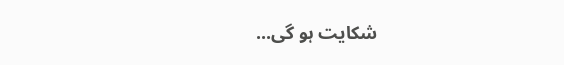شکایت ہو گی...